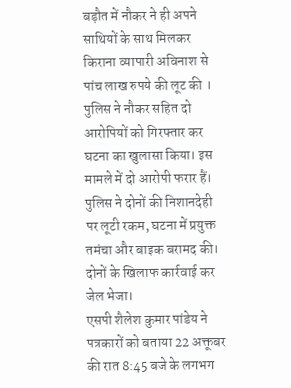बड़ौत में नौकर ने ही अपने साथियों के साथ मिलकर किराना व्यापारी अविनाश से पांच लाख रुपये की लूट की । पुलिस ने नौकर सहित दो आरोपियों को गिरफ्तार कर घटना का खुलासा किया। इस मामले में दो आरोपी फरार हैं। पुलिस ने दोनों की निशानदेही पर लूटी रकम, घटना में प्रयुक्त तमंचा और बाइक बरामद की। दोनों के खिलाफ कार्रवाई कर जेल भेजा।
एसपी शैलेश कुमार पांडेय ने पत्रकारों को बताया 22 अक्तूबर की रात 8:45 बजे के लगभग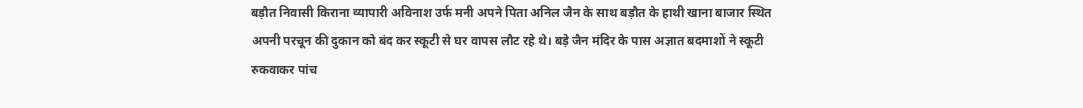बड़ौत निवासी किराना व्यापारी अविनाश उर्फ मनी अपने पिता अनिल जैन के साथ बड़ौत के हाथी खाना बाजार स्थित अपनी परचून की दुकान को बंद कर स्कूटी से घर वापस लौट रहे थे। बड़े जैन मंदिर के पास अज्ञात बदमाशों ने स्कूटी रुकवाकर पांच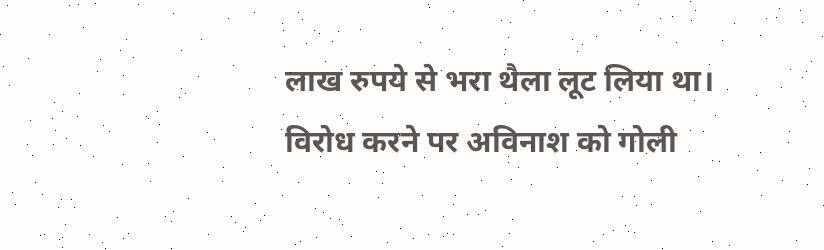लाख रुपये से भरा थैला लूट लिया था। विरोध करने पर अविनाश को गोली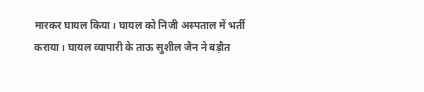मारकर घायल किया। घायल को निजी अस्पताल में भर्ती कराया। घायल व्यापारी के ताऊ सुशील जैन ने बड़ौत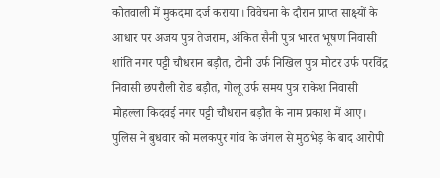कोतवाली में मुकदमा दर्ज कराया। विवेचना के दौरान प्राप्त साक्ष्यों के आधार पर अजय पुत्र तेजराम, अंकित सैनी पुत्र भारत भूषण निवासी शांति नगर पट्टी चौधरान बड़ौत, टोनी उर्फ निखिल पुत्र मोटर उर्फ परविंद्र निवासी छपरौली रोड बड़ौत, गोलू उर्फ समय पुत्र राकेश निवासी मोहल्ला किदवई नगर पट्टी चौधरान बड़ौत के नाम प्रकाश में आए। पुलिस ने बुधवार को मलकपुर गांव के जंगल से मुठभेड़ के बाद आरोपी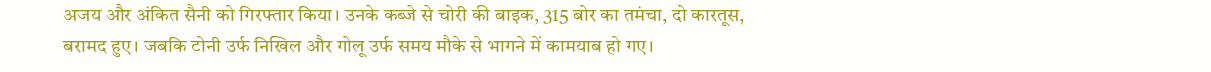अजय और अंकित सैनी को गिरफ्तार किया। उनके कब्जे से चोरी की बाइक, 315 बोर का तमंचा, दो कारतूस, बरामद हुए। जबकि टोनी उर्फ निखिल और गोलू उर्फ समय मौके से भागने में कामयाब हो गए।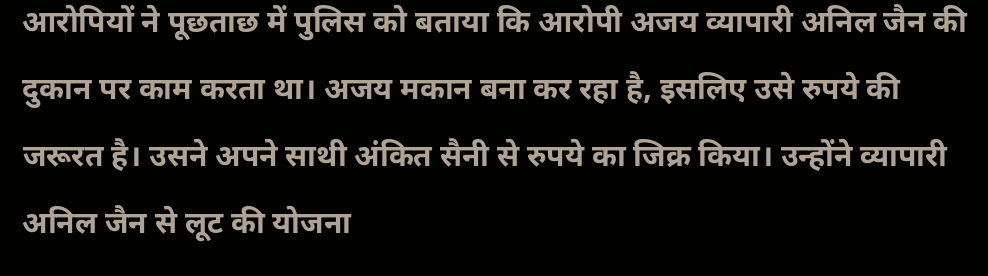आरोपियों ने पूछताछ में पुलिस को बताया कि आरोपी अजय व्यापारी अनिल जैन की दुकान पर काम करता था। अजय मकान बना कर रहा है, इसलिए उसे रुपये की जरूरत है। उसने अपने साथी अंकित सैनी से रुपये का जिक्र किया। उन्होंने व्यापारी अनिल जैन से लूट की योजना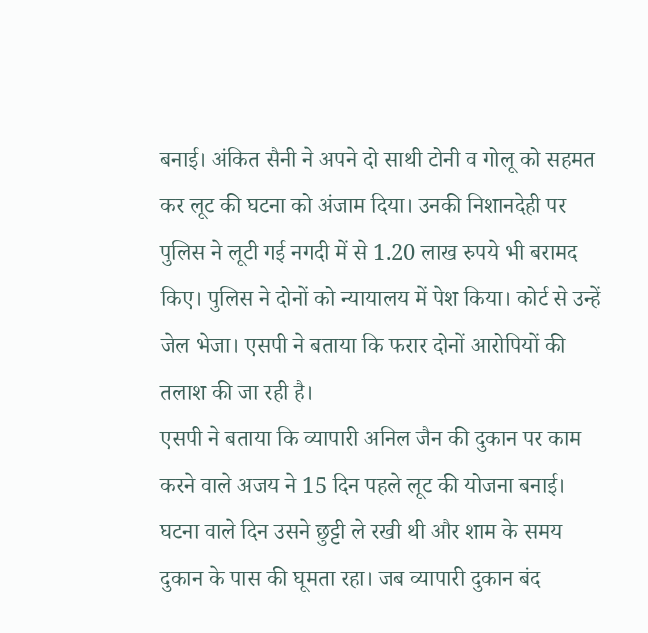बनाई। अंकित सैनी ने अपने दो साथी टोनी व गोलू को सहमत कर लूट की घटना को अंजाम दिया। उनकी निशानदेही पर पुलिस ने लूटी गई नगदी में से 1.20 लाख रुपये भी बरामद किए। पुलिस ने दोनों को न्यायालय में पेश किया। कोर्ट से उन्हें जेल भेजा। एसपी ने बताया कि फरार दोनों आरोपियों की तलाश की जा रही है।
एसपी ने बताया कि व्यापारी अनिल जैन की दुकान पर काम करने वाले अजय ने 15 दिन पहले लूट की योजना बनाई। घटना वाले दिन उसने छुट्टी ले रखी थी और शाम के समय दुकान के पास की घूमता रहा। जब व्यापारी दुकान बंद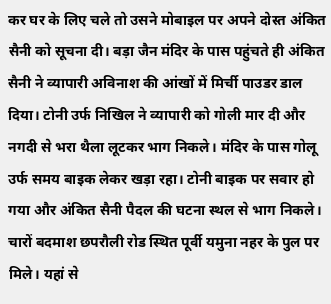कर घर के लिए चले तो उसने मोबाइल पर अपने दोस्त अंकित सैनी को सूचना दी। बड़ा जैन मंदिर के पास पहुंचते ही अंकित सैनी ने व्यापारी अविनाश की आंखों में मिर्ची पाउडर डाल दिया। टोनी उर्फ निखिल ने व्यापारी को गोली मार दी और नगदी से भरा थैला लूटकर भाग निकले। मंदिर के पास गोलू उर्फ समय बाइक लेकर खड़ा रहा। टोनी बाइक पर सवार हो गया और अंकित सैनी पैदल की घटना स्थल से भाग निकले। चारों बदमाश छपरौली रोड स्थित पूर्वी यमुना नहर के पुल पर मिले। यहां से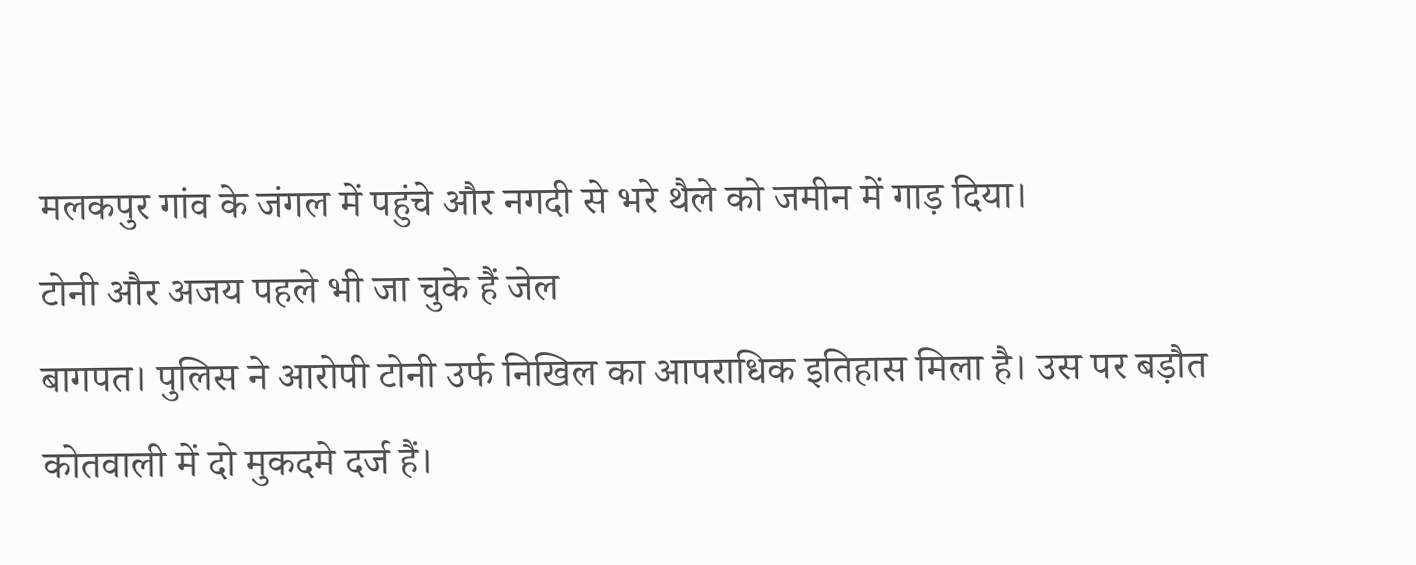मलकपुर गांव के जंगल में पहुंचे और नगदी से भरे थैले को जमीन में गाड़ दिया।
टोनी और अजय पहले भी जा चुके हैं जेल
बागपत। पुलिस ने आरोपी टोनी उर्फ निखिल का आपराधिक इतिहास मिला है। उस पर बड़ौत कोतवाली में दो मुकदमे दर्ज हैं।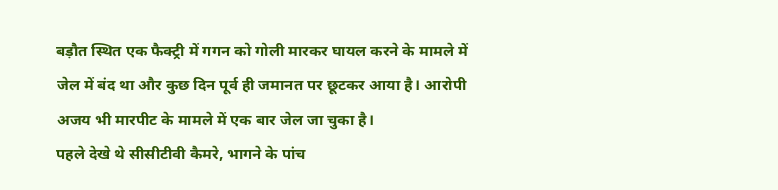बड़ौत स्थित एक फैक्ट्री में गगन को गोली मारकर घायल करने के मामले में जेल में बंद था और कुछ दिन पूर्व ही जमानत पर छूटकर आया है। आरोपी अजय भी मारपीट के मामले में एक बार जेल जा चुका है।
पहले देखे थे सीसीटीवी कैमरे, भागने के पांच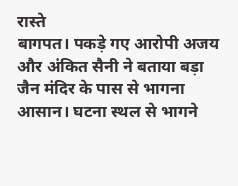रास्ते
बागपत। पकड़े गए आरोपी अजय और अंकित सैनी ने बताया बड़ा जैन मंदिर के पास से भागना आसान। घटना स्थल से भागने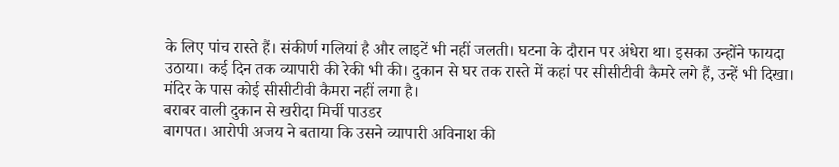के लिए पांच रास्ते हैं। संकीर्ण गलियां है और लाइटें भी नहीं जलती। घटना के दौरान पर अंधेरा था। इसका उन्होंने फायदा उठाया। कई दिन तक व्यापारी की रेकी भी की। दुकान से घर तक रास्ते में कहां पर सीसीटीवी कैमरे लगे हैं, उन्हें भी दिखा। मंदिर के पास कोई सीसीटीवी कैमरा नहीं लगा है।
बराबर वाली दुकान से खरीदा मिर्ची पाउडर
बागपत। आरोपी अजय ने बताया कि उसने व्यापारी अविनाश की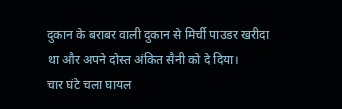दुकान के बराबर वाली दुकान से मिर्ची पाउडर खरीदा था और अपने दोस्त अंकित सैनी को दे दिया।
चार घंटे चला घायल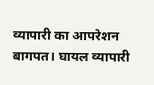व्यापारी का आपरेशन
बागपत। घायल व्यापारी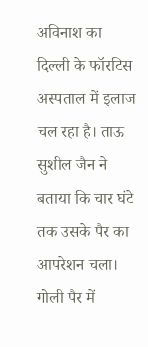अविनाश का दिल्ली के फॉरटिस अस्पताल में इलाज चल रहा है। ताऊ सुशील जैन ने बताया कि चार घंटे तक उसके पैर का आपरेशन चला। गोली पैर में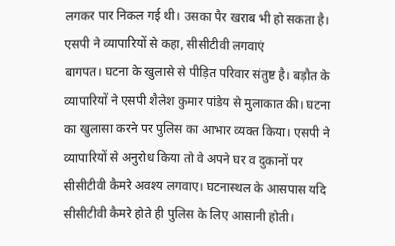लगकर पार निकल गई थी। उसका पैर खराब भी हो सकता है।
एसपी ने व्यापारियों से कहा, सीसीटीवी लगवाएं
बागपत। घटना के खुलासे से पीड़ित परिवार संतुष्ट है। बड़ौत के व्यापारियों ने एसपी शैलेश कुमार पांडेय से मुलाकात की। घटना का खुलासा करने पर पुलिस का आभार व्यक्त किया। एसपी ने व्यापारियों से अनुरोध किया तो वे अपने घर व दुकानों पर सीसीटीवी कैमरे अवश्य लगवाए। घटनास्थल के आसपास यदि सीसीटीवी कैमरे होते ही पुलिस के लिए आसानी होती।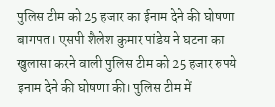पुलिस टीम को 25 हजार का ईनाम देने की घोषणा
बागपत। एसपी शैलेश कुमार पांडेय ने घटना का खुलासा करने वाली पुलिस टीम को 25 हजार रुपये इनाम देने की घोषणा की। पुलिस टीम में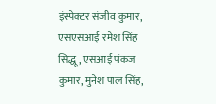इंस्पेक्टर संजीव कुमार, एसएसआई रमेश सिंह सिद्धू, एसआई पंकज कुमार, मुनेश पाल सिंह,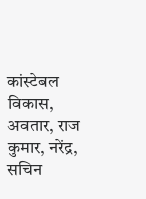कांस्टेबल विकास, अवतार, राज कुमार, नरेंद्र, सचिन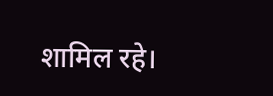शामिल रहे।